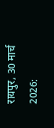रायपुर, 30 मार्च 2026: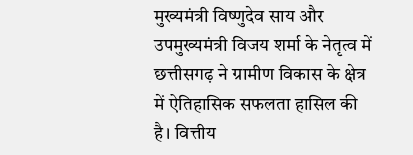मुख्यमंत्री विष्णुदेव साय और उपमुख्यमंत्री विजय शर्मा के नेतृत्व में छत्तीसगढ़ ने ग्रामीण विकास के क्षेत्र में ऐतिहासिक सफलता हासिल की है। वित्तीय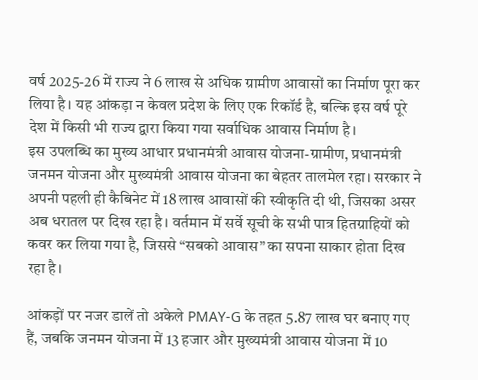वर्ष 2025-26 में राज्य ने 6 लाख से अधिक ग्रामीण आवासों का निर्माण पूरा कर लिया है। यह आंकड़ा न केवल प्रदेश के लिए एक रिकॉर्ड है, बल्कि इस वर्ष पूरे देश में किसी भी राज्य द्वारा किया गया सर्वाधिक आवास निर्माण है।
इस उपलब्धि का मुख्य आधार प्रधानमंत्री आवास योजना-ग्रामीण, प्रधानमंत्री जनमन योजना और मुख्यमंत्री आवास योजना का बेहतर तालमेल रहा। सरकार ने अपनी पहली ही कैबिनेट में 18 लाख आवासों की स्वीकृति दी थी, जिसका असर अब धरातल पर दिख रहा है। वर्तमान में सर्वे सूची के सभी पात्र हितग्राहियों को कवर कर लिया गया है, जिससे “सबको आवास” का सपना साकार होता दिख रहा है।

आंकड़ों पर नजर डालें तो अकेले PMAY-G के तहत 5.87 लाख घर बनाए गए हैं, जबकि जनमन योजना में 13 हजार और मुख्यमंत्री आवास योजना में 10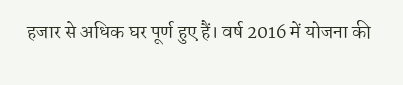हजार से अधिक घर पूर्ण हुए हैं। वर्ष 2016 में योजना की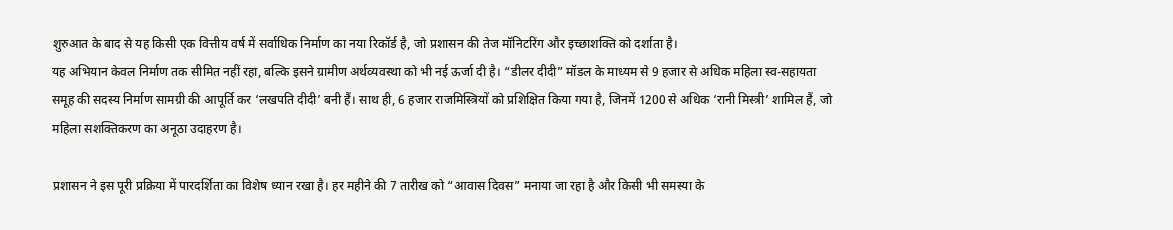शुरुआत के बाद से यह किसी एक वित्तीय वर्ष में सर्वाधिक निर्माण का नया रिकॉर्ड है, जो प्रशासन की तेज मॉनिटरिंग और इच्छाशक्ति को दर्शाता है।
यह अभियान केवल निर्माण तक सीमित नहीं रहा, बल्कि इसने ग्रामीण अर्थव्यवस्था को भी नई ऊर्जा दी है। “डीलर दीदी” मॉडल के माध्यम से 9 हजार से अधिक महिला स्व-सहायता समूह की सदस्य निर्माण सामग्री की आपूर्ति कर ‘लखपति दीदी’ बनी हैं। साथ ही, 6 हजार राजमिस्त्रियों को प्रशिक्षित किया गया है, जिनमें 1200 से अधिक ‘रानी मिस्त्री’ शामिल हैं, जो महिला सशक्तिकरण का अनूठा उदाहरण है।

प्रशासन ने इस पूरी प्रक्रिया में पारदर्शिता का विशेष ध्यान रखा है। हर महीने की 7 तारीख को “आवास दिवस” मनाया जा रहा है और किसी भी समस्या के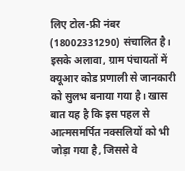लिए टोल-फ्री नंबर (18002331290) संचालित है। इसके अलावा, ग्राम पंचायतों में क्यूआर कोड प्रणाली से जानकारी को सुलभ बनाया गया है। खास बात यह है कि इस पहल से आत्मसमर्पित नक्सलियों को भी जोड़ा गया है, जिससे वे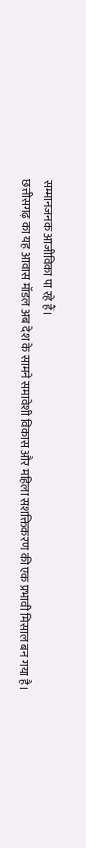सम्मानजनक आजीविका पा रहे हैं।
छत्तीसगढ़ का यह आवास मॉडल अब देश के सामने समावेशी विकास और महिला सशक्तिकरण की एक प्रभावी मिसाल बन गया है।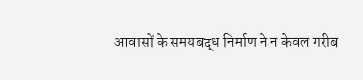आवासों के समयबद्ध निर्माण ने न केवल गरीब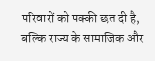परिवारों को पक्की छत दी है, बल्कि राज्य के सामाजिक और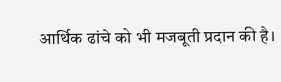आर्थिक ढांचे को भी मजबूती प्रदान की है।